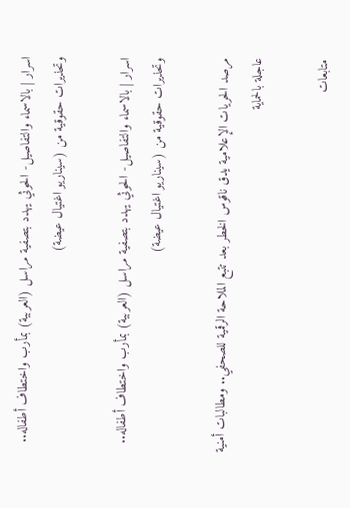اسرار | بالاسماء والتفاصيل- الحوثي يهدد بتصفية مراسل (العربية) بمأرب واختطاف أطفاله.. وتحذيرات حقوقية من (سيناريو اغتيال عيضة)

اسرار | بالاسماء والتفاصيل- الحوثي يهدد بتصفية مراسل (العربية) بمأرب واختطاف أطفاله.. وتحذيرات حقوقية من (سيناريو اغتيال عيضة)

مرصد الحريات الإعلامية يدق ناقوس الخطر بعد تتبع الملاحة الرقمية للصحفي.. ومطالبات أمنية عاجلة بالحماية

متابعات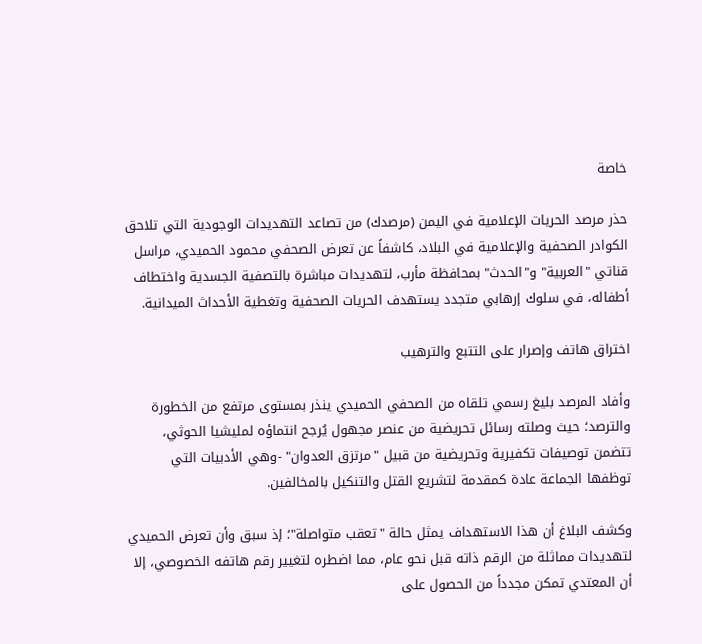خاصة

حذر مرصد الحريات الإعلامية في اليمن (مرصدك) من تصاعد التهديدات الوجودية التي تلاحق الكوادر الصحفية والإعلامية في البلاد، كاشفاً عن تعرض الصحفي محمود الحميدي، مراسل قناتي "العربية" و"الحدث" بمحافظة مأرب، لتهديدات مباشرة بالتصفية الجسدية واختطاف أطفاله، في سلوك إرهابي متجدد يستهدف الحريات الصحفية وتغطية الأحداث الميدانية.

اختراق هاتف وإصرار على التتبع والترهيب

وأفاد المرصد بليغ رسمي تلقاه من الصحفي الحميدي ينذر بمستوى مرتفع من الخطورة والترصد؛ حيث وصلته رسائل تحريضية من عنصر مجهول يُرجح انتماؤه لمليشيا الحوثي، تتضمن توصيفات تكفيرية وتحريضية من قبيل "مرتزق العدوان" -وهي الأدبيات التي توظفها الجماعة عادة كمقدمة لتشريع القتل والتنكيل بالمخالفين.

وكشف البلاغ أن هذا الاستهداف يمثل حالة "تعقب متواصلة"؛ إذ سبق وأن تعرض الحميدي لتهديدات مماثلة من الرقم ذاته قبل نحو عام، مما اضطره لتغيير رقم هاتفه الخصوصي، إلا أن المعتدي تمكن مجدداً من الحصول على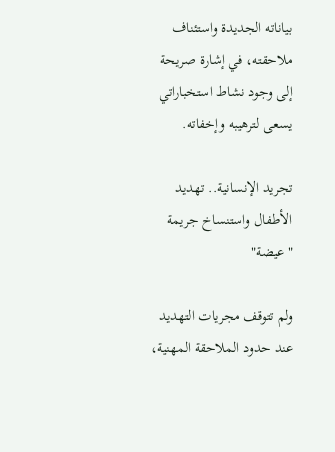بياناته الجديدة واستئناف ملاحقته، في إشارة صريحة إلى وجود نشاط استخباراتي يسعى لترهيبه وإخفاته.

تجريد الإنسانية.. تهديد الأطفال واستنساخ جريمة "عيضة"

ولم تتوقف مجريات التهديد عند حدود الملاحقة المهنية،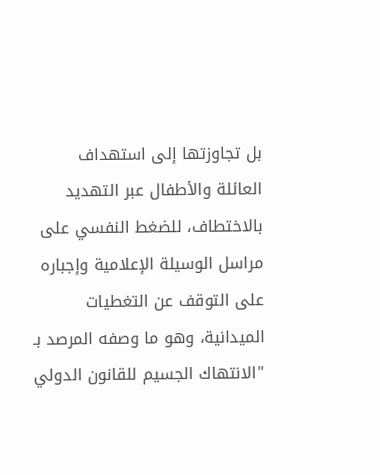بل تجاوزتها إلى استهداف العائلة والأطفال عبر التهديد بالاختطاف، للضغط النفسي على مراسل الوسيلة الإعلامية وإجباره على التوقف عن التغطيات الميدانية، وهو ما وصفه المرصد بـ "الانتهاك الجسيم للقانون الدولي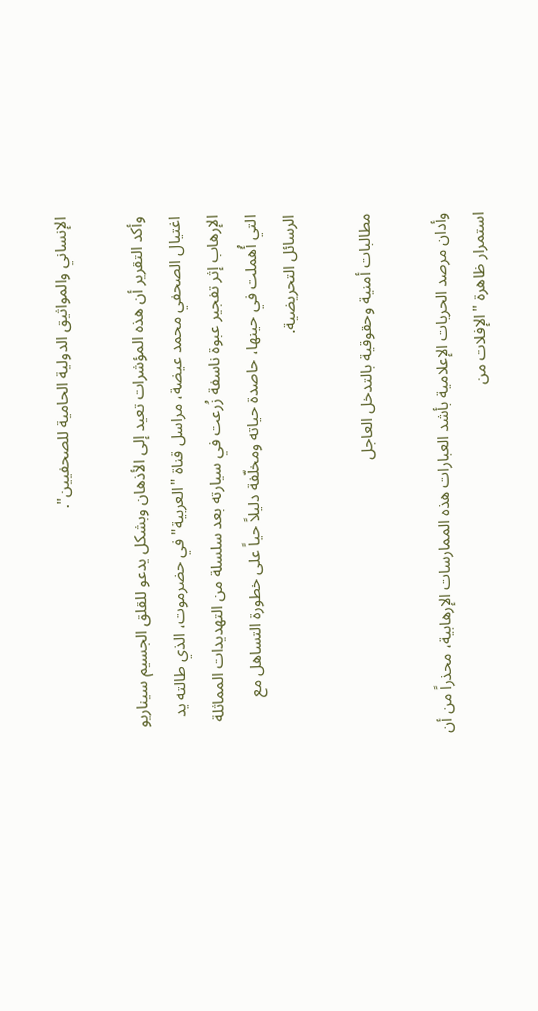الإنساني والمواثيق الدولية الحامية للصحفيين".

وأكد التقرير أن هذه المؤشرات تعيد إلى الأذهان وبشكل يدعو للقلق الجسيم سيناريو اغتيال الصحفي محمد عيضة، مراسل قناة "العربية" في حضرموت، الذي طالته يد الإرهاب إثر تفجير عبوة ناسفة زُرعت في سيارته بعد سلسلة من التهديدات المماثلة التي أُهملت في حينها، حاصدة حياته ومخلّفة دليلاً حياً على خطورة التساهل مع الرسائل التحريضية.

مطالبات أمنية وحقوقية بالتدخل العاجل

وأدان مرصد الحريات الإعلامية بأشد العبارات هذه الممارسات الإرهابية، محذراً من أن استمرار ظاهرة "الإفلات من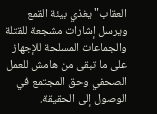العقاب" يغذي بيئة القمع ويرسل إشارات مشجعة للقتلة والجماعات المسلحة للإجهاز على ما تبقى من هامش للعمل الصحفي وحق المجتمع في الوصول إلى الحقيقة.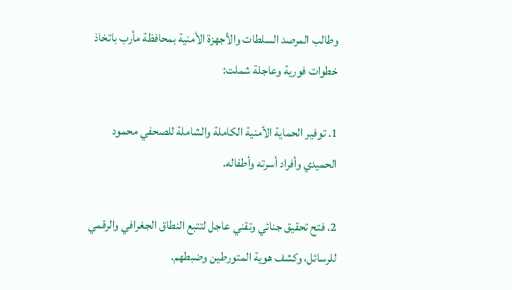وطالب المرصد السلطات والأجهزة الأمنية بمحافظة مأرب باتخاذ خطوات فورية وعاجلة شملت:

1. توفير الحماية الأمنية الكاملة والشاملة للصحفي محمود الحميدي وأفراد أسرته وأطفاله.

2. فتح تحقيق جنائي وتقني عاجل لتتبع النطاق الجغرافي والرقمي للرسائل، وكشف هوية المتورطين وضبطهم.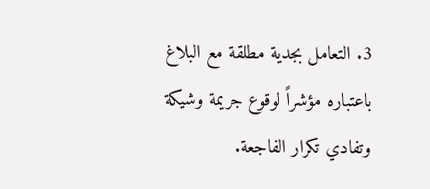3. التعامل بجدية مطلقة مع البلاغ باعتباره مؤشراً لوقوع جريمة وشيكة وتفادي تكرار الفاجعة.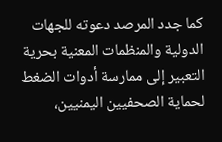كما جدد المرصد دعوته للجهات الدولية والمنظمات المعنية بحرية التعبير إلى ممارسة أدوات الضغط لحماية الصحفيين اليمنيين،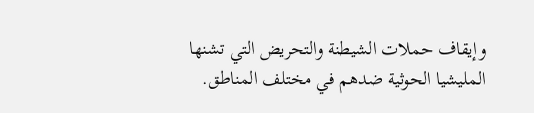وإيقاف حملات الشيطنة والتحريض التي تشنها المليشيا الحوثية ضدهم في مختلف المناطق.